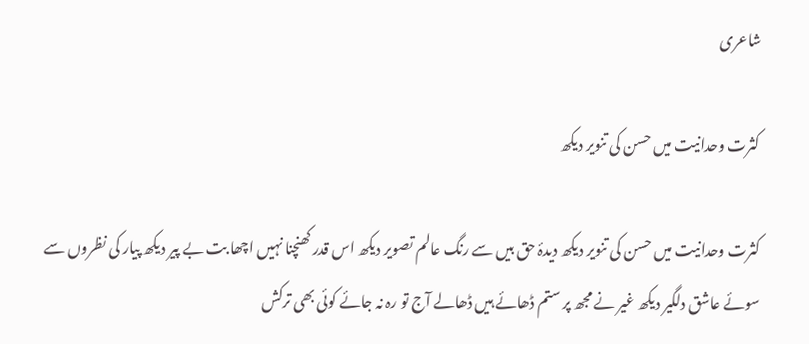شاعری

کثرت وحدانیت میں حسن کی تنویر دیکھ

کثرت وحدانیت میں حسن کی تنویر دیکھ دیدۂ حق بیں سے رنگ عالم تصویر دیکھ اس قدر کھنچنا نہیں اچھا بت بے پیر دیکھ پیار کی نظروں سے سوئے عاشق دلگیر دیکھ غیر نے مجھ پر ستم ڈھائے ہیں ڈھالے آج تو رہ نہ جائے کوئی بھی ترکش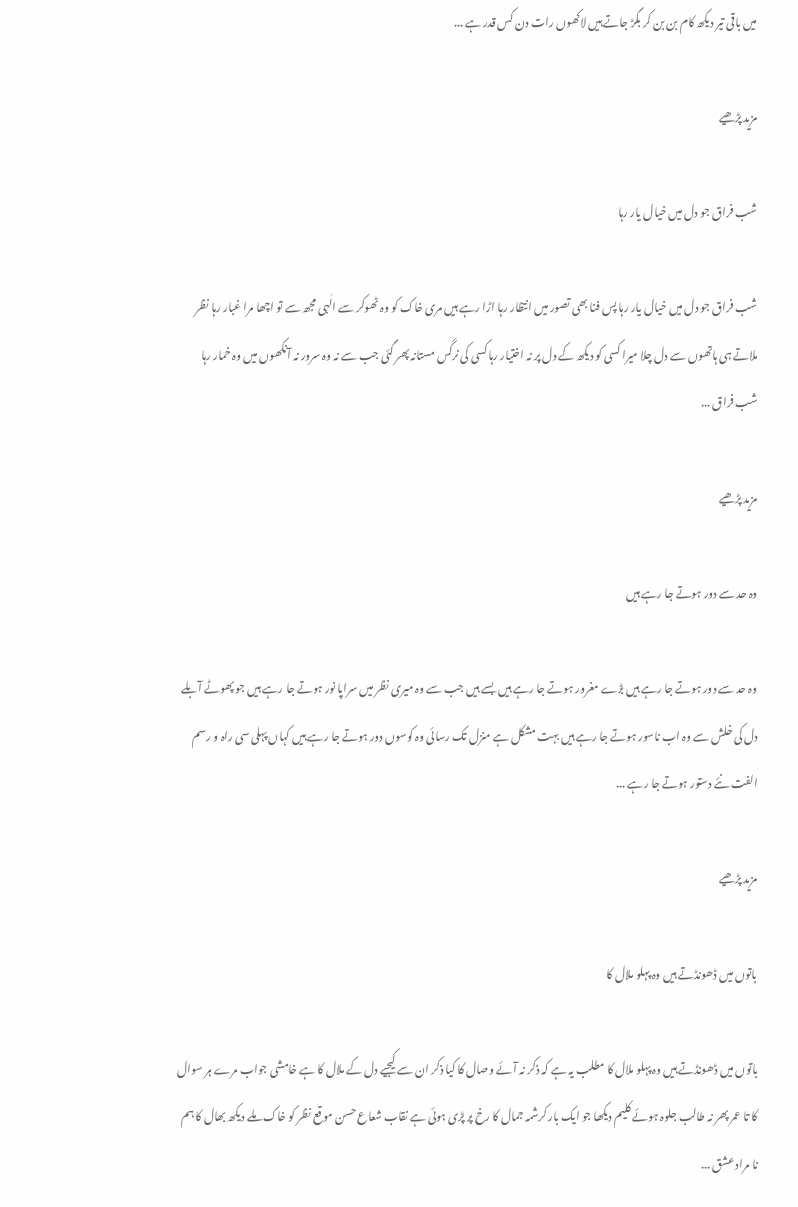میں باقی تیر دیکھ کام بن بن کر بگڑ جاتے ہیں لاکھوں رات دن کس قدر ہے ...

مزید پڑھیے

شب فراق جو دل میں خیال یار رہا

شب فراق جو دل میں خیال یار رہا پس فنا بھی تصور میں انتظار رہا اڑا رہے ہیں مری خاک کو وہ ٹھوکر سے الٰہی مجھ سے تو اچھا مرا غبار رہا نظر ملاتے ہی ہاتھوں سے دل چلا میرا کسی کو دیکھ کے دل پر نہ اختیار رہا کسی کی نرگس مستانہ پھر گئی جب سے نہ وہ سرور نہ آنکھوں میں وہ خمار رہا شب فراق ...

مزید پڑھیے

وہ حد سے دور ہوتے جا رہے ہیں

وہ حد سے دور ہوتے جا رہے ہیں بڑے مغرور ہوتے جا رہے ہیں بسے ہیں جب سے وہ میری نظر میں سراپا نور ہوتے جا رہے ہیں جو پھوٹے آبلے دل کی خلش سے وہ اب ناسور ہوتے جا رہے ہیں بہت مشکل ہے منزل تک رسائی وہ کوسوں دور ہوتے جا رہے ہیں کہاں پہلی سی راہ و رسم الفت نئے دستور ہوتے جا رہے ...

مزید پڑھیے

باتوں میں ڈھونڈتے ہیں وہ پہلو ملال کا

باتوں میں ڈھونڈتے ہیں وہ پہلو ملال کا مطلب یہ ہے کہ ذکر نہ آئے وصال کا کیا ذکر ان سے کیجیے دل کے ملال کا ہے خامشی جواب مرے ہر سوال کا تا عمر پھر نہ طالب جلوہ ہوئے کلیم دیکھا جو ایک بار کرشمہ جمال کا رخ پر پڑی ہوئی ہے نقاب شعاع حسن موقع نظر کو خاک ملے دیکھ بھال کا ہم نا مراد عشق ...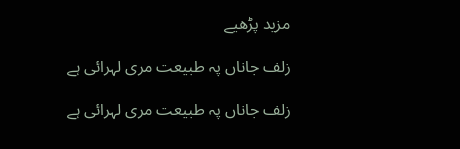مزید پڑھیے

زلف جاناں پہ طبیعت مری لہرائی ہے

زلف جاناں پہ طبیعت مری لہرائی ہے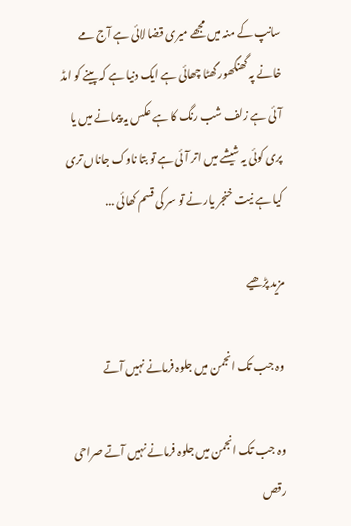سانپ کے منہ میں مجھے میری قضا لائی ہے آج مے خانے پہ گھنگھور گھٹا چھائی ہے ایک دنیا ہے کہ پینے کو امڈ آئی ہے زلف شب رنگ کا ہے عکس یہ پیمانے میں یا پری کوئی یہ شیشے میں اتر آئی ہے تو بتا ناوک جاناں تری کیا ہے نیت خنجر یار نے تو سر کی قسم کھائی ...

مزید پڑھیے

وہ جب تک انجمن میں جلوہ فرمانے نہیں آتے

وہ جب تک انجمن میں جلوہ فرمانے نہیں آتے صراحی رقص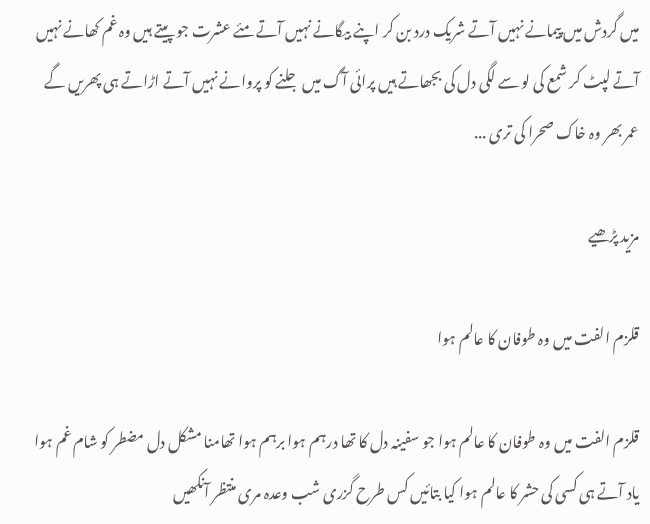میں گردش میں پیمانے نہیں آتے شریک درد بن کر اپنے بیگانے نہیں آتے مئے عشرت جو پیتے ہیں وہ غم کھانے نہیں آتے لپٹ کر شمع کی لو سے لگی دل کی بجھاتے ہیں پرائی آگ میں جلنے کو پروانے نہیں آتے اڑاتے ہی پھریں گے عمر بھر وہ خاک صحرا کی تری ...

مزید پڑھیے

قلزم الفت میں وہ طوفان کا عالم ہوا

قلزم الفت میں وہ طوفان کا عالم ہوا جو سفینہ دل کا تھا درہم ہوا برہم ہوا تھامنا مشکل دل مضطر کو شام غم ہوا یاد آتے ہی کسی کی حشر کا عالم ہوا کیا بتائیں کس طرح گزری شب وعدہ مری منتظر آنکھیں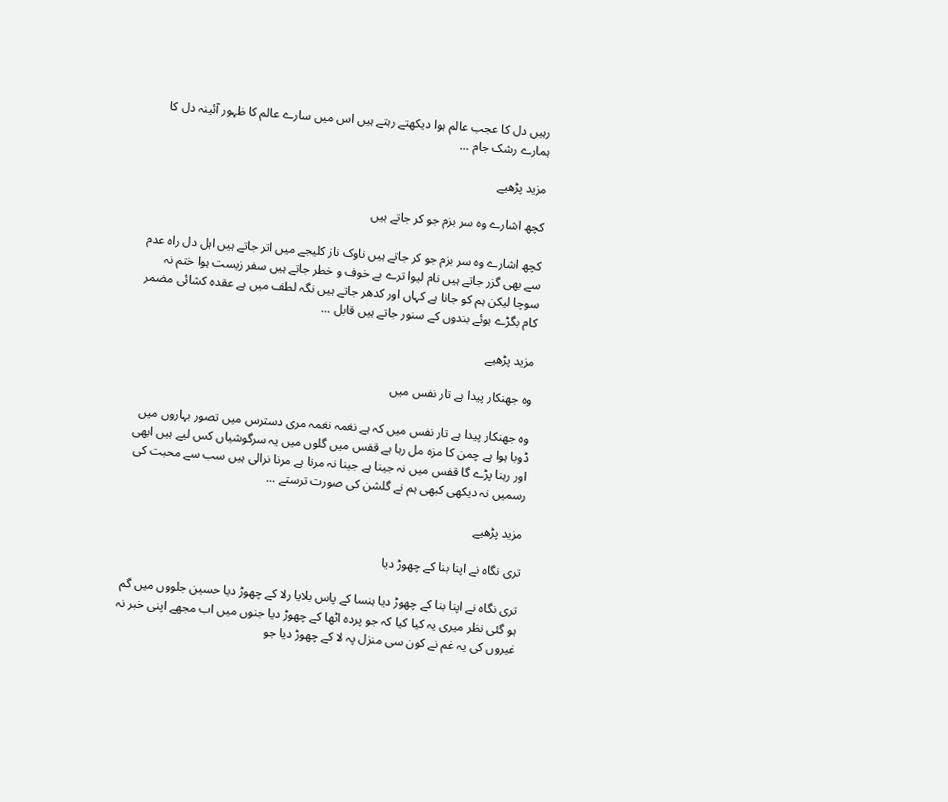رہیں دل کا عجب عالم ہوا دیکھتے رہتے ہیں اس میں سارے عالم کا ظہور آئینہ دل کا ہمارے رشک جام ...

مزید پڑھیے

کچھ اشارے وہ سر بزم جو کر جاتے ہیں

کچھ اشارے وہ سر بزم جو کر جاتے ہیں ناوک ناز کلیجے میں اتر جاتے ہیں اہل دل راہ عدم سے بھی گزر جاتے ہیں نام لیوا ترے بے خوف و خطر جاتے ہیں سفر زیست ہوا ختم نہ سوچا لیکن ہم کو جانا ہے کہاں اور کدھر جاتے ہیں نگہ لطف میں ہے عقدہ کشائی مضمر کام بگڑے ہوئے بندوں کے سنور جاتے ہیں قابل ...

مزید پڑھیے

وہ جھنکار پیدا ہے تار نفس میں

وہ جھنکار پیدا ہے تار نفس میں کہ ہے نغمہ نغمہ مری دسترس میں تصور بہاروں میں ڈوبا ہوا ہے چمن کا مزہ مل رہا ہے قفس میں گلوں میں یہ سرگوشیاں کس لیے ہیں ابھی اور رہنا پڑے گا قفس میں نہ جینا ہے جینا نہ مرنا ہے مرنا نرالی ہیں سب سے محبت کی رسمیں نہ دیکھی کبھی ہم نے گلشن کی صورت ترستے ...

مزید پڑھیے

تری نگاہ نے اپنا بنا کے چھوڑ دیا

تری نگاہ نے اپنا بنا کے چھوڑ دیا ہنسا کے پاس بلایا رلا کے چھوڑ دیا حسین جلووں میں گم ہو گئی نظر میری یہ کیا کیا کہ جو پردہ اٹھا کے چھوڑ دیا جنوں میں اب مجھے اپنی خبر نہ غیروں کی یہ غم نے کون سی منزل پہ لا کے چھوڑ دیا جو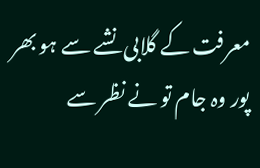معرفت کے گلابی نشے سے ہو بھر پور وہ جام تو نے نظر سے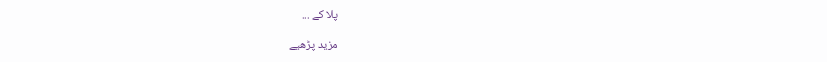پلا کے ...

مزید پڑھیے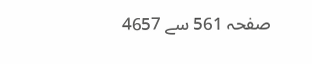صفحہ 561 سے 4657